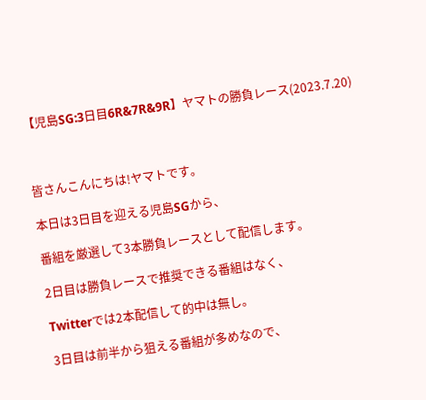【児島SG:3日目6R&7R&9R】ヤマトの勝負レース(2023.7.20)



皆さんこんにちは!ヤマトです。

本日は3日目を迎える児島SGから、

番組を厳選して3本勝負レースとして配信します。

2日目は勝負レースで推奨できる番組はなく、

Twitterでは2本配信して的中は無し。

3日目は前半から狙える番組が多めなので、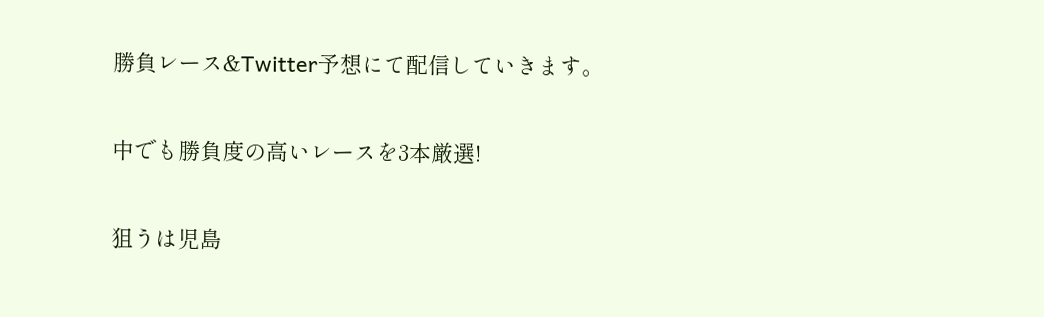勝負レース&Twitter予想にて配信していきます。

中でも勝負度の高いレースを3本厳選!

狙うは児島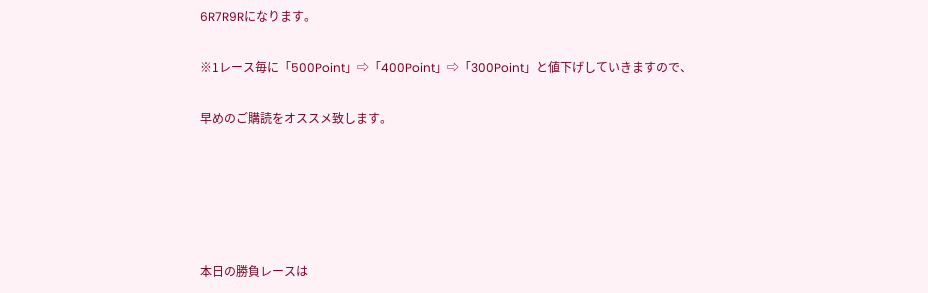6R7R9Rになります。

※1レース毎に「500Point」⇨「400Point」⇨「300Point」と値下げしていきますので、

早めのご購読をオススメ致します。





本日の勝負レースは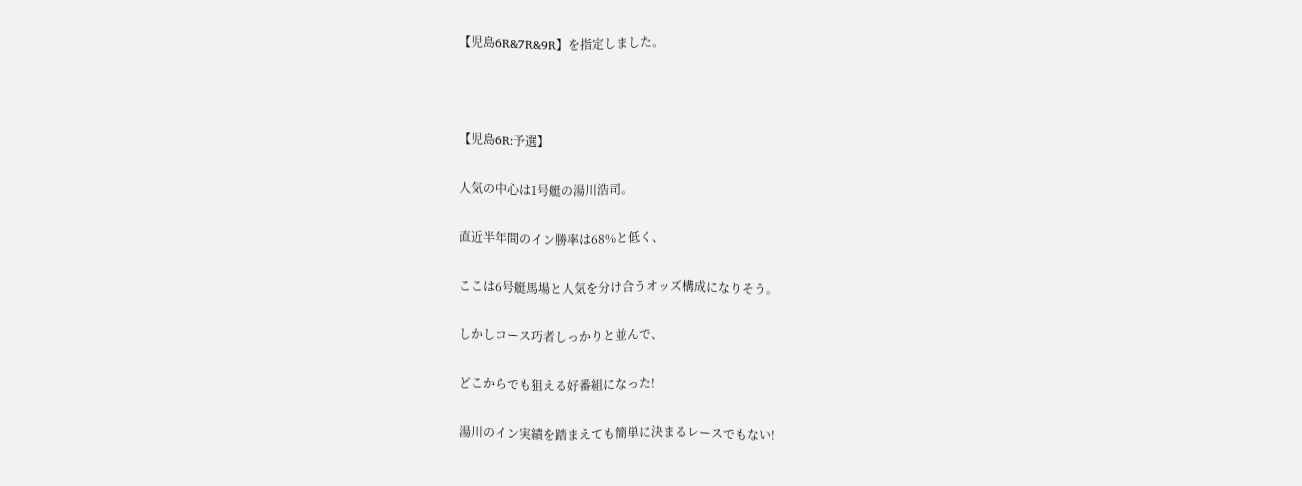【児島6R&7R&9R】を指定しました。



【児島6R:予選】

人気の中心は1号艇の湯川浩司。

直近半年間のイン勝率は68%と低く、

ここは6号艇馬場と人気を分け合うオッズ構成になりそう。

しかしコース巧者しっかりと並んで、

どこからでも狙える好番組になった!

湯川のイン実績を踏まえても簡単に決まるレースでもない!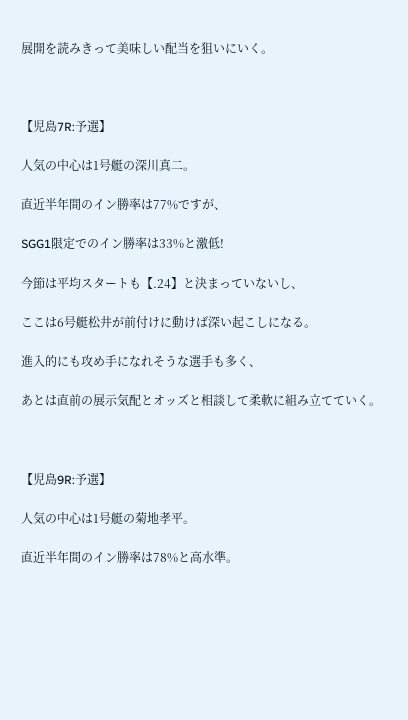展開を読みきって美味しい配当を狙いにいく。



【児島7R:予選】

人気の中心は1号艇の深川真二。

直近半年間のイン勝率は77%ですが、

SGG1限定でのイン勝率は33%と激低!

今節は平均スタートも【.24】と決まっていないし、

ここは6号艇松井が前付けに動けば深い起こしになる。

進入的にも攻め手になれそうな選手も多く、

あとは直前の展示気配とオッズと相談して柔軟に組み立てていく。



【児島9R:予選】

人気の中心は1号艇の菊地孝平。

直近半年間のイン勝率は78%と高水準。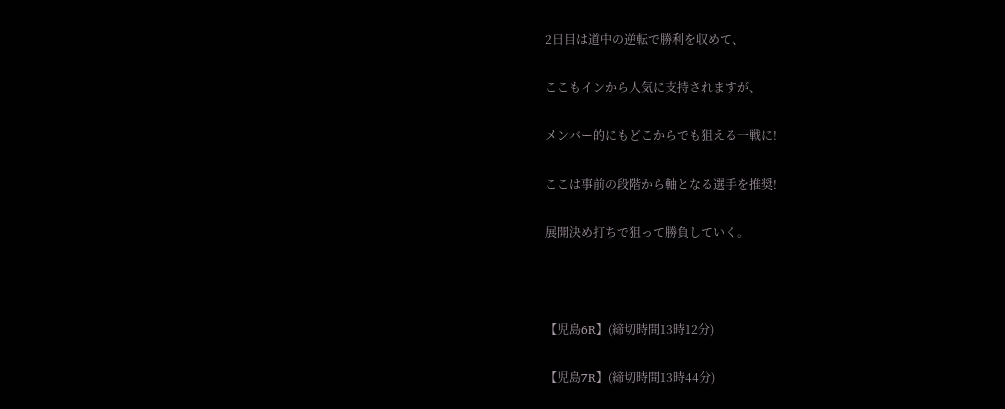2日目は道中の逆転で勝利を収めて、

ここもインから人気に支持されますが、

メンバー的にもどこからでも狙える一戦に!

ここは事前の段階から軸となる選手を推奨!

展開決め打ちで狙って勝負していく。



【児島6R】(締切時間13時12分)

【児島7R】(締切時間13時44分)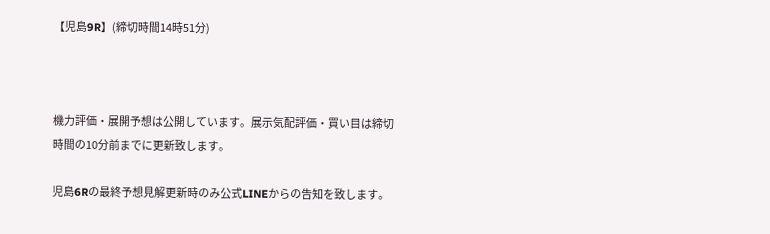【児島9R】(締切時間14時51分)



機力評価・展開予想は公開しています。展示気配評価・買い目は締切時間の10分前までに更新致します。

児島6Rの最終予想見解更新時のみ公式LINEからの告知を致します。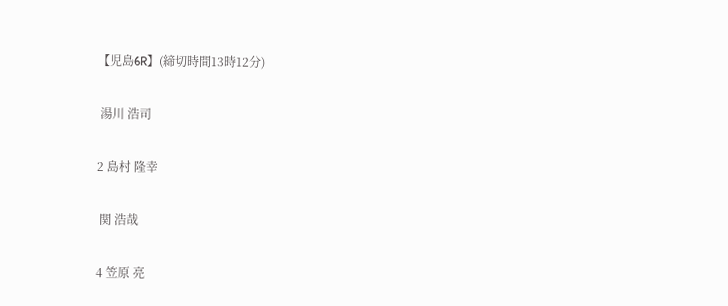【児島6R】(締切時間13時12分)

 湯川 浩司

2 島村 隆幸

 関 浩哉

4 笠原 亮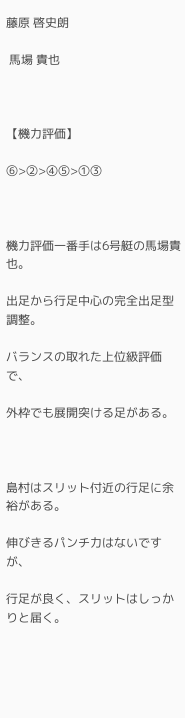藤原 啓史朗

 馬場 貴也



【機力評価】

⑥>②>④⑤>①③



機力評価一番手は6号艇の馬場貴也。

出足から行足中心の完全出足型調整。

バランスの取れた上位級評価で、

外枠でも展開突ける足がある。



島村はスリット付近の行足に余裕がある。

伸びきるパンチ力はないですが、

行足が良く、スリットはしっかりと届く。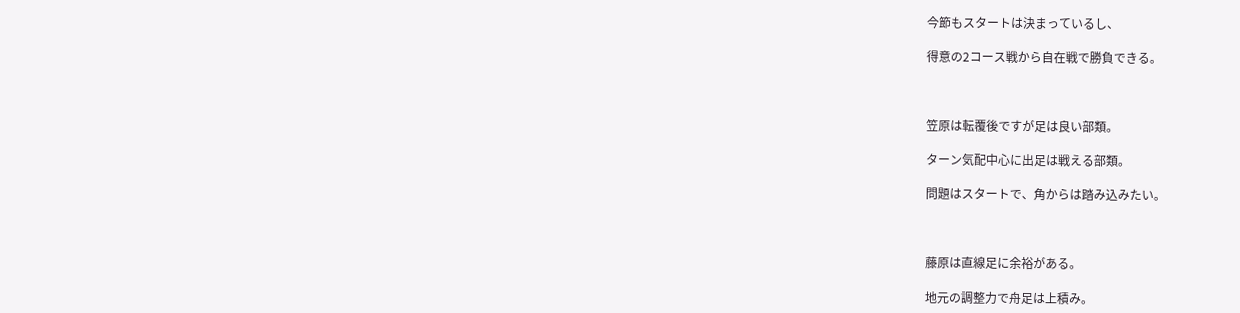今節もスタートは決まっているし、

得意の2コース戦から自在戦で勝負できる。



笠原は転覆後ですが足は良い部類。

ターン気配中心に出足は戦える部類。

問題はスタートで、角からは踏み込みたい。



藤原は直線足に余裕がある。

地元の調整力で舟足は上積み。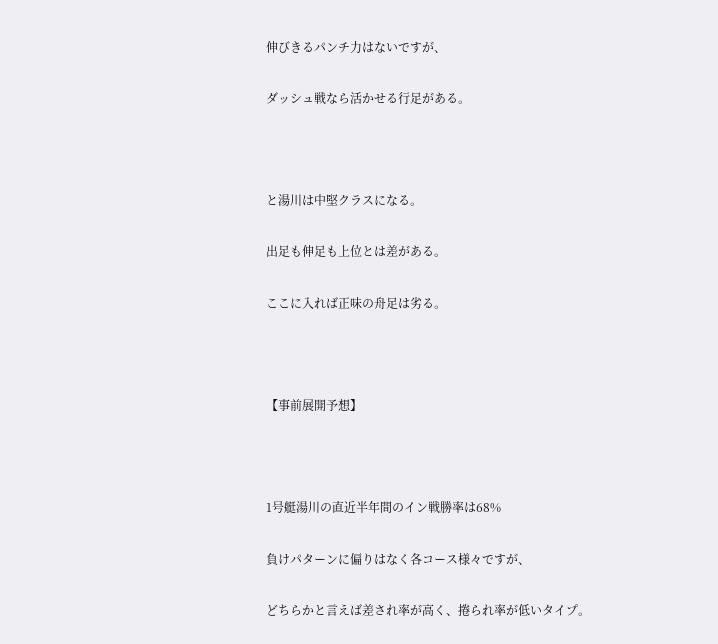伸びきるパンチ力はないですが、

ダッシュ戦なら活かせる行足がある。



と湯川は中堅クラスになる。

出足も伸足も上位とは差がある。

ここに入れば正味の舟足は劣る。



【事前展開予想】



1号艇湯川の直近半年間のイン戦勝率は68%

負けパターンに偏りはなく各コース様々ですが、

どちらかと言えば差され率が高く、捲られ率が低いタイプ。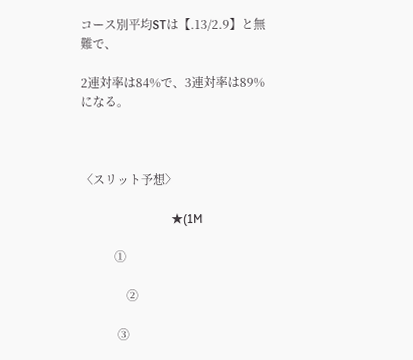コース別平均STは【.13/2.9】と無難で、

2連対率は84%で、3連対率は89%になる。



〈スリット予想〉

                              ★(1M

           ①

               ②

            ③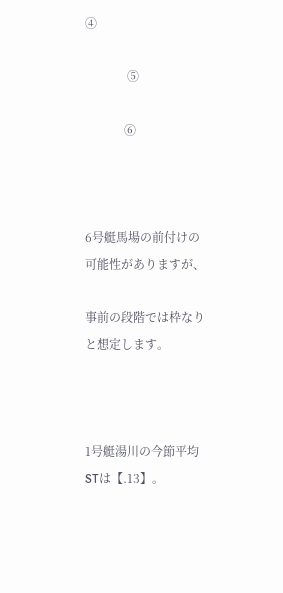④

              ⑤

             ⑥



6号艇馬場の前付けの可能性がありますが、

事前の段階では枠なりと想定します。



1号艇湯川の今節平均STは【.13】。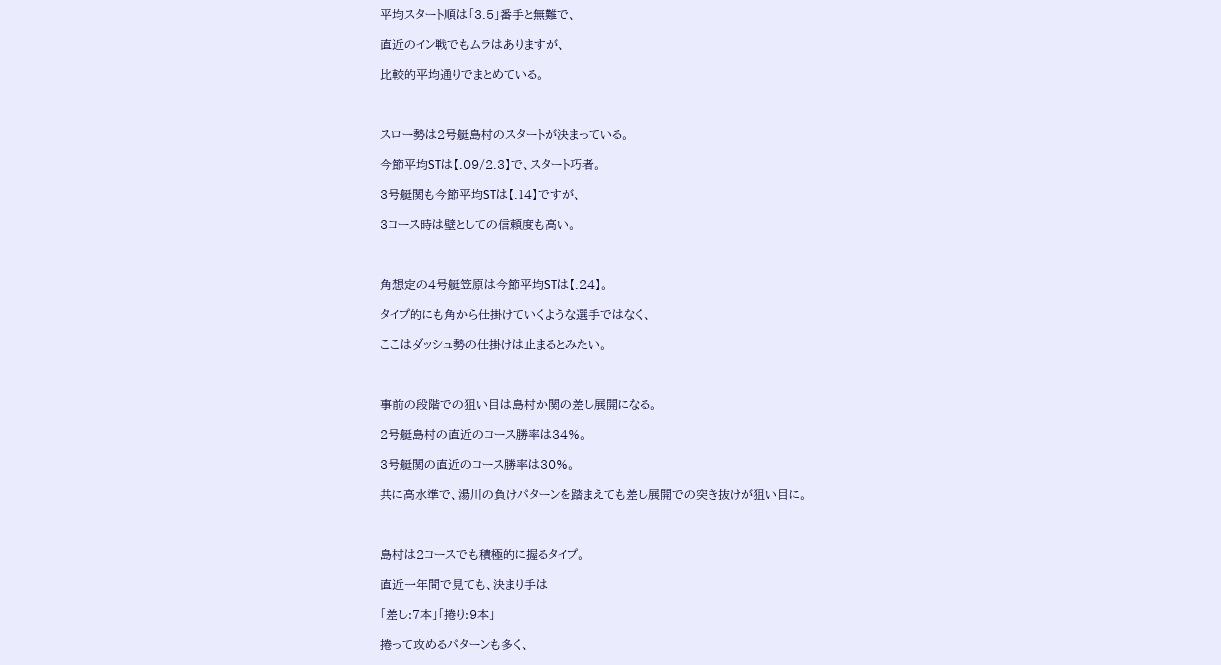平均スタート順は「3.5」番手と無難で、

直近のイン戦でもムラはありますが、

比較的平均通りでまとめている。



スロー勢は2号艇島村のスタートが決まっている。

今節平均STは【.09/2.3】で、スタート巧者。

3号艇関も今節平均STは【.14】ですが、

3コース時は壁としての信頼度も高い。



角想定の4号艇笠原は今節平均STは【.24】。

タイプ的にも角から仕掛けていくような選手ではなく、

ここはダッシュ勢の仕掛けは止まるとみたい。



事前の段階での狙い目は島村か関の差し展開になる。

2号艇島村の直近のコース勝率は34%。

3号艇関の直近のコース勝率は30%。

共に高水準で、湯川の負けパターンを踏まえても差し展開での突き抜けが狙い目に。



島村は2コースでも積極的に握るタイプ。

直近一年間で見ても、決まり手は

「差し:7本」「捲り:9本」

捲って攻めるパターンも多く、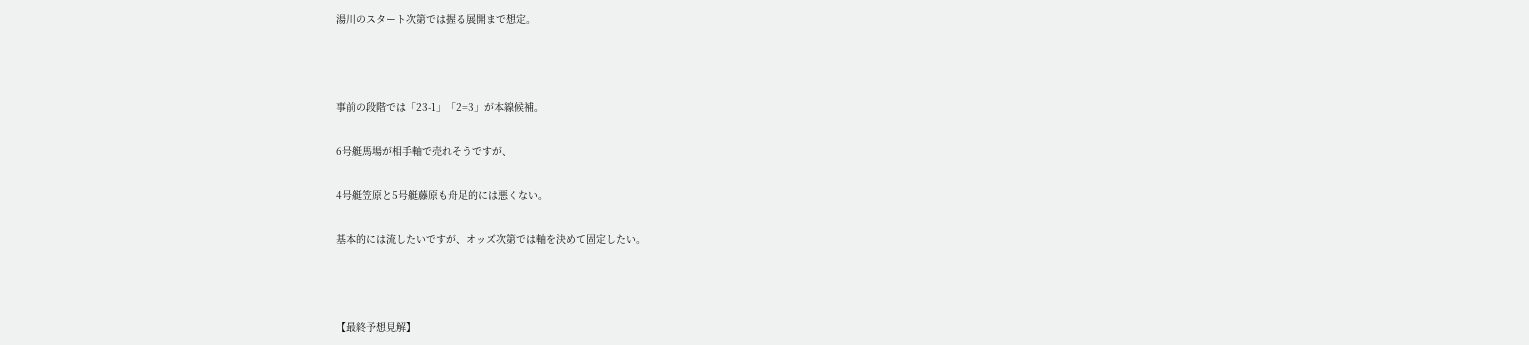湯川のスタート次第では握る展開まで想定。



事前の段階では「23-1」「2=3」が本線候補。

6号艇馬場が相手軸で売れそうですが、

4号艇笠原と5号艇藤原も舟足的には悪くない。

基本的には流したいですが、オッズ次第では軸を決めて固定したい。



【最終予想見解】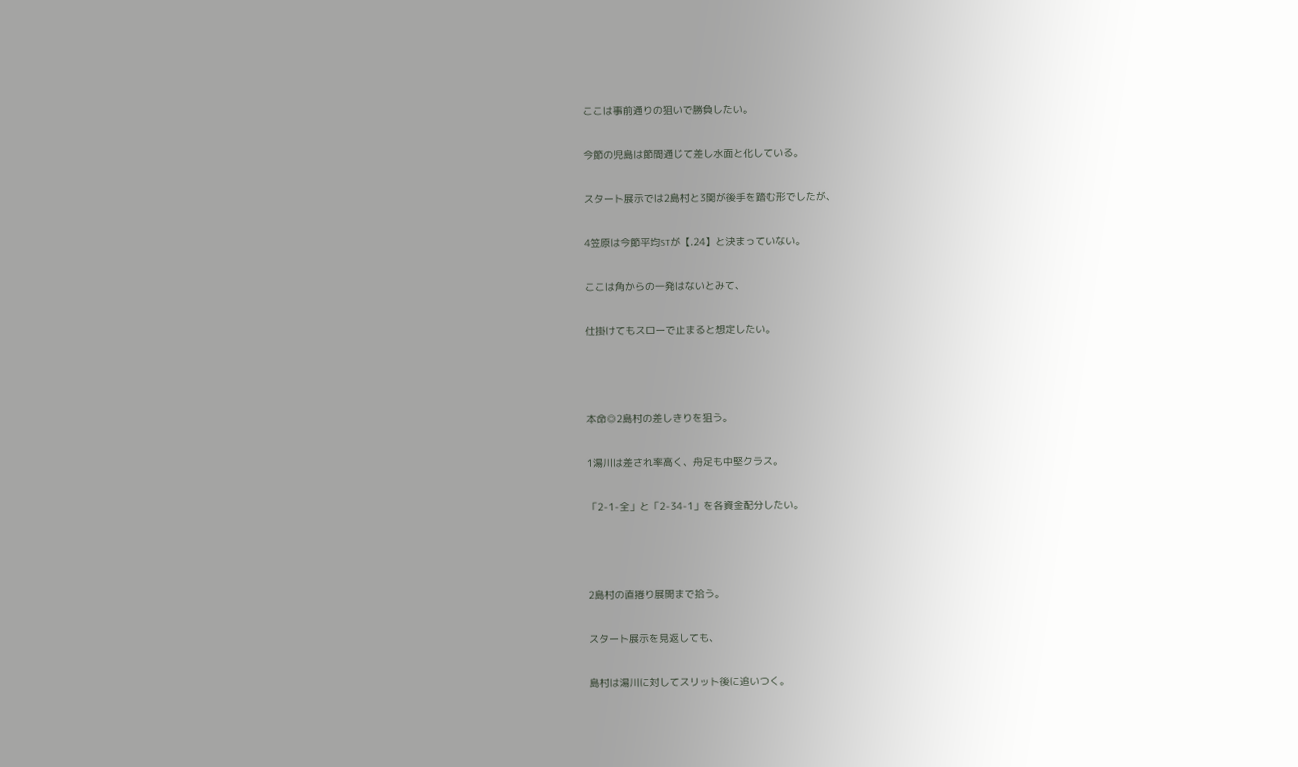ここは事前通りの狙いで勝負したい。

今節の児島は節間通じて差し水面と化している。

スタート展示では2島村と3関が後手を踏む形でしたが、

4笠原は今節平均STが【.24】と決まっていない。

ここは角からの一発はないとみて、

仕掛けてもスローで止まると想定したい。



本命◎2島村の差しきりを狙う。

1湯川は差され率高く、舟足も中堅クラス。

「2-1-全」と「2-34-1」を各資金配分したい。



2島村の直捲り展開まで拾う。

スタート展示を見返しても、

島村は湯川に対してスリット後に追いつく。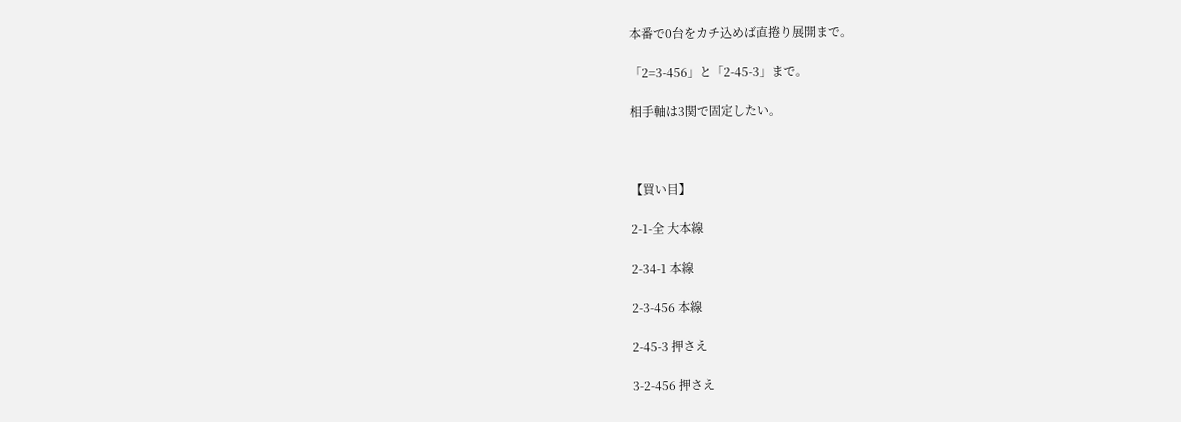本番で0台をカチ込めば直捲り展開まで。

「2=3-456」と「2-45-3」まで。

相手軸は3関で固定したい。



【買い目】

2-1-全 大本線

2-34-1 本線

2-3-456 本線

2-45-3 押さえ

3-2-456 押さえ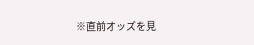※直前オッズを見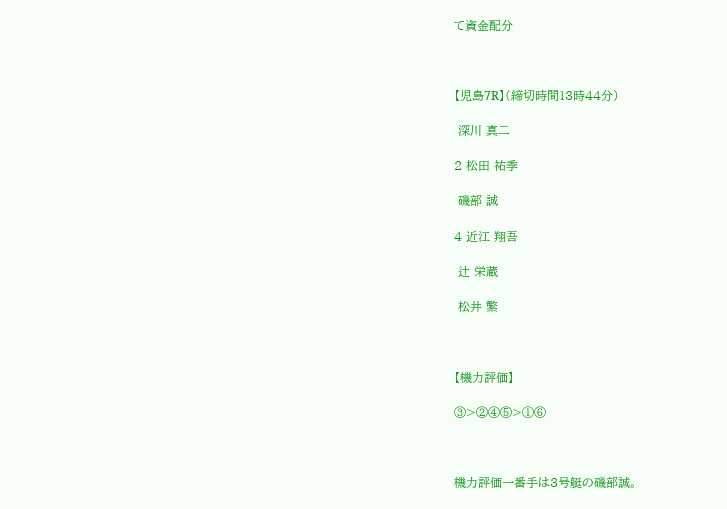て資金配分



【児島7R】(締切時間13時44分)

 深川 真二

2 松田 祐季

 磯部 誠

4 近江 翔吾

 辻 栄蔵

 松井 繁



【機力評価】

③>②④⑤>①⑥



機力評価一番手は3号艇の磯部誠。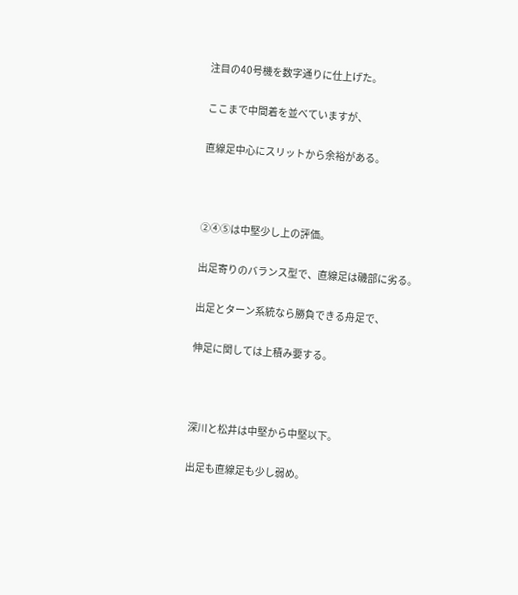注目の40号機を数字通りに仕上げた。

ここまで中間着を並べていますが、

直線足中心にスリットから余裕がある。



②④⑤は中堅少し上の評価。

出足寄りのバランス型で、直線足は磯部に劣る。

出足とターン系統なら勝負できる舟足で、

伸足に関しては上積み要する。



深川と松井は中堅から中堅以下。

出足も直線足も少し弱め。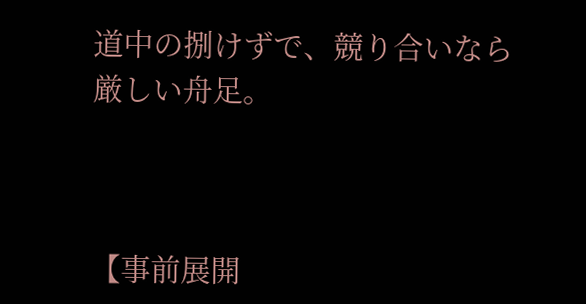道中の捌けずで、競り合いなら厳しい舟足。



【事前展開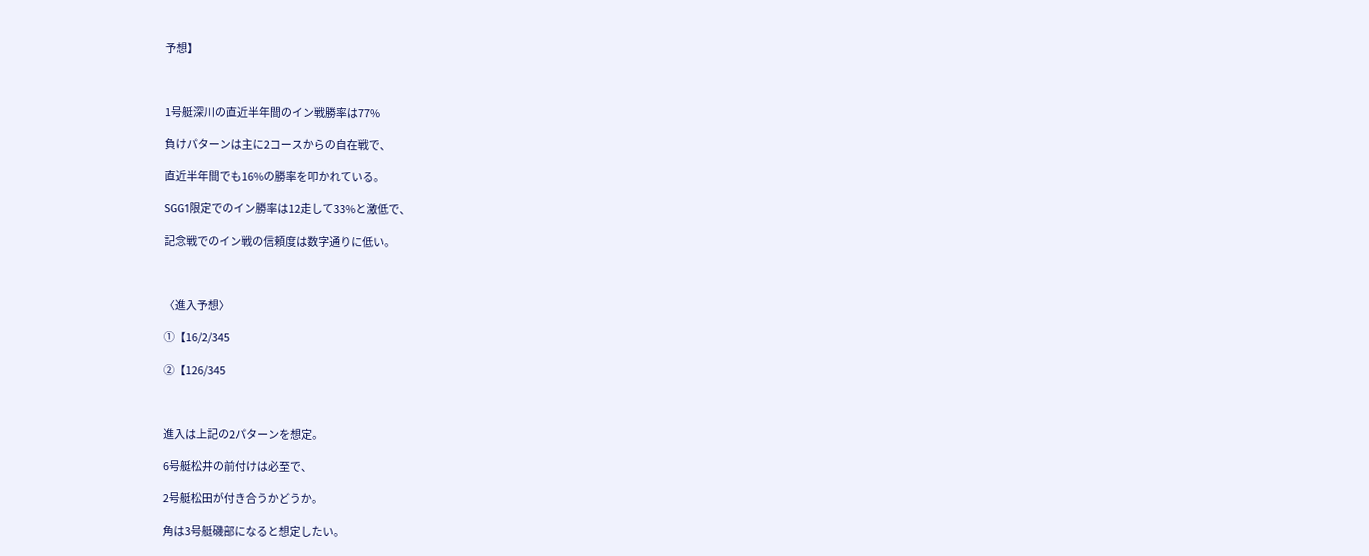予想】



1号艇深川の直近半年間のイン戦勝率は77%

負けパターンは主に2コースからの自在戦で、

直近半年間でも16%の勝率を叩かれている。

SGG1限定でのイン勝率は12走して33%と激低で、

記念戦でのイン戦の信頼度は数字通りに低い。



〈進入予想〉

①【16/2/345

②【126/345



進入は上記の2パターンを想定。

6号艇松井の前付けは必至で、

2号艇松田が付き合うかどうか。

角は3号艇磯部になると想定したい。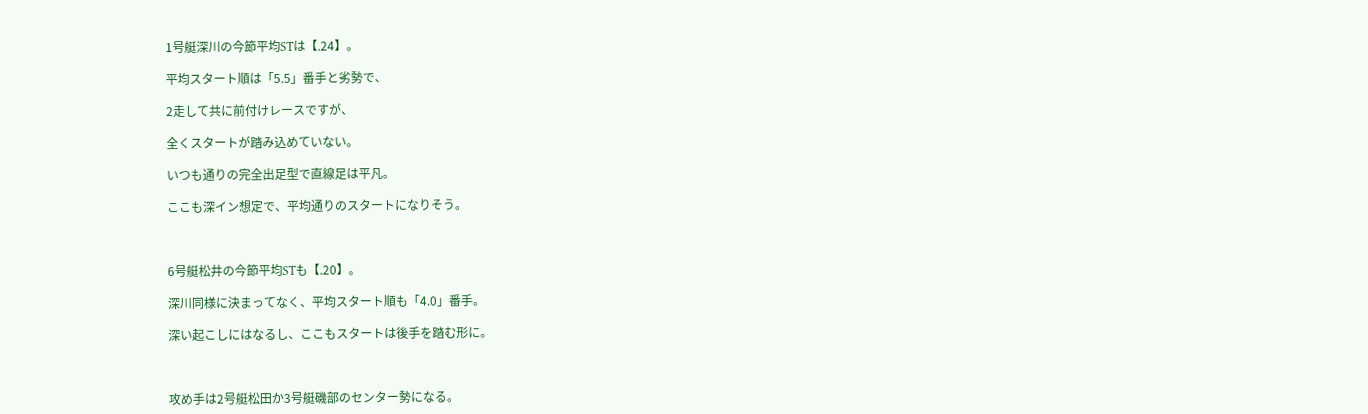1号艇深川の今節平均STは【.24】。

平均スタート順は「5.5」番手と劣勢で、

2走して共に前付けレースですが、

全くスタートが踏み込めていない。

いつも通りの完全出足型で直線足は平凡。

ここも深イン想定で、平均通りのスタートになりそう。



6号艇松井の今節平均STも【.20】。

深川同様に決まってなく、平均スタート順も「4.0」番手。

深い起こしにはなるし、ここもスタートは後手を踏む形に。



攻め手は2号艇松田か3号艇磯部のセンター勢になる。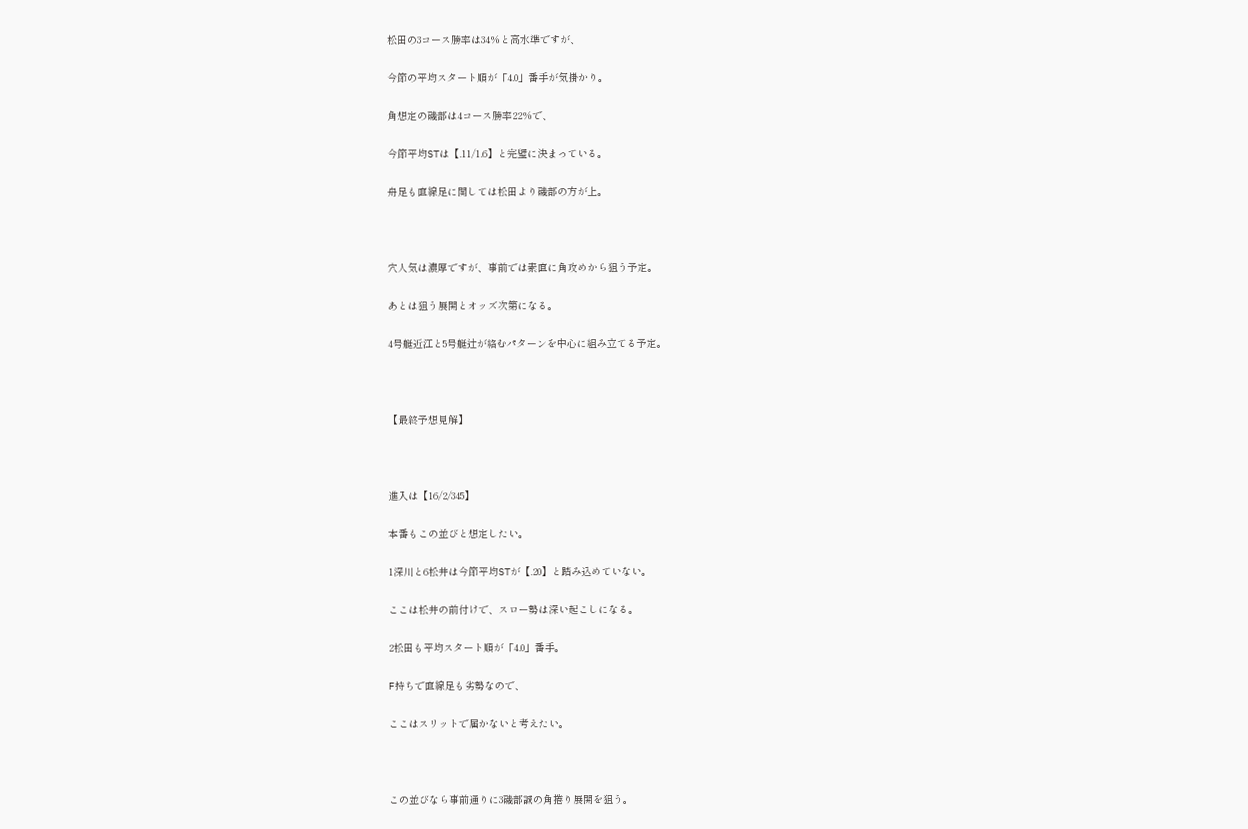松田の3コース勝率は34%と高水準ですが、

今節の平均スタート順が「4.0」番手が気掛かり。

角想定の磯部は4コース勝率22%で、

今節平均STは【.11/1.6】と完璧に決まっている。

舟足も直線足に関しては松田より磯部の方が上。



穴人気は濃厚ですが、事前では素直に角攻めから狙う予定。

あとは狙う展開とオッズ次第になる。

4号艇近江と5号艇辻が絡むパターンを中心に組み立てる予定。



【最終予想見解】



進入は【16/2/345】

本番もこの並びと想定したい。

1深川と6松井は今節平均STが【.20】と踏み込めていない。

ここは松井の前付けで、スロー勢は深い起こしになる。

2松田も平均スタート順が「4.0」番手。

F持ちで直線足も劣勢なので、

ここはスリットで届かないと考えたい。



この並びなら事前通りに3磯部誠の角捲り展開を狙う。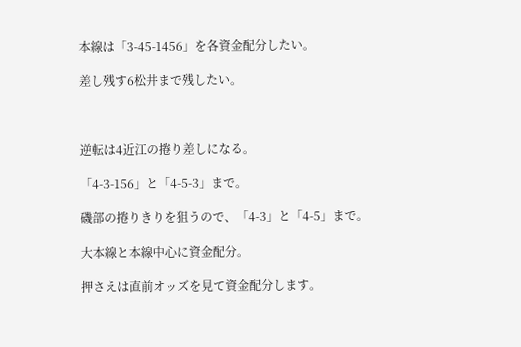本線は「3-45-1456」を各資金配分したい。

差し残す6松井まで残したい。



逆転は4近江の捲り差しになる。

「4-3-156」と「4-5-3」まで。

磯部の捲りきりを狙うので、「4-3」と「4-5」まで。

大本線と本線中心に資金配分。

押さえは直前オッズを見て資金配分します。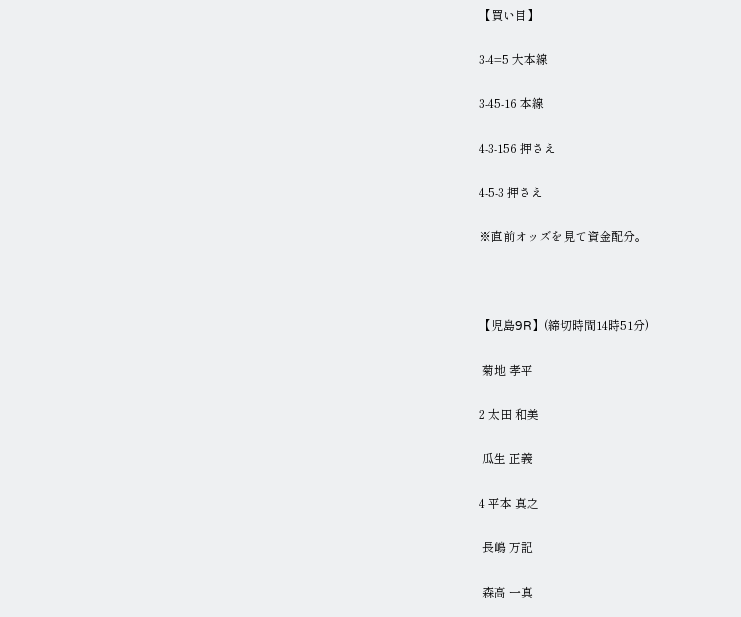【買い目】

3-4=5 大本線

3-45-16 本線

4-3-156 押さえ

4-5-3 押さえ

※直前オッズを見て資金配分。



【児島9R】(締切時間14時51分)

 菊地 孝平

2 太田 和美

 瓜生 正義

4 平本 真之

 長嶋 万記

 森高 一真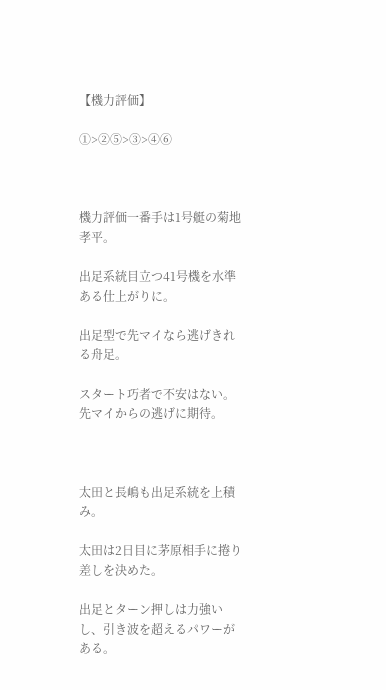【機力評価】

①>②⑤>③>④⑥



機力評価一番手は1号艇の菊地孝平。

出足系統目立つ41号機を水準ある仕上がりに。

出足型で先マイなら逃げきれる舟足。

スタート巧者で不安はない。先マイからの逃げに期待。



太田と長嶋も出足系統を上積み。

太田は2日目に茅原相手に捲り差しを決めた。

出足とターン押しは力強いし、引き波を超えるパワーがある。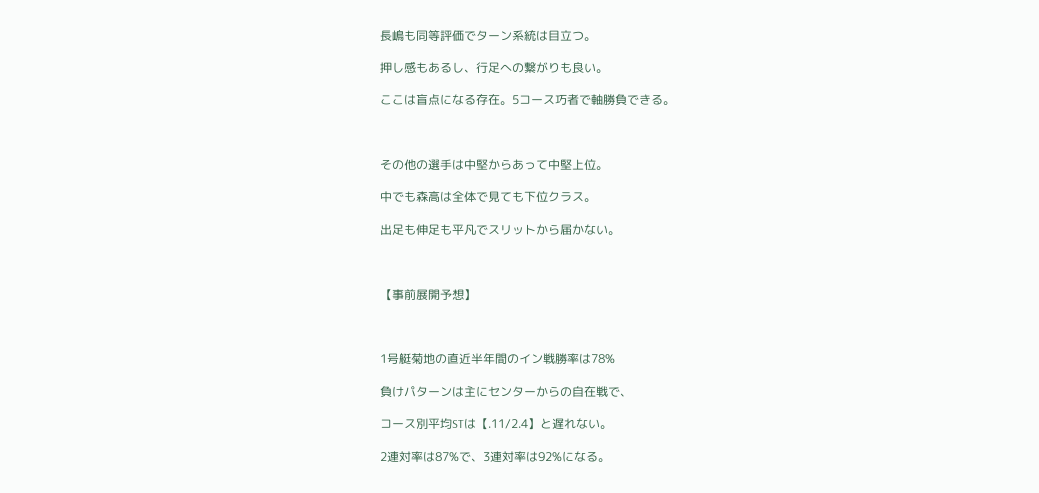長嶋も同等評価でターン系統は目立つ。

押し感もあるし、行足への繋がりも良い。

ここは盲点になる存在。5コース巧者で軸勝負できる。



その他の選手は中堅からあって中堅上位。

中でも森高は全体で見ても下位クラス。

出足も伸足も平凡でスリットから届かない。



【事前展開予想】



1号艇菊地の直近半年間のイン戦勝率は78%

負けパターンは主にセンターからの自在戦で、

コース別平均STは【.11/2.4】と遅れない。

2連対率は87%で、3連対率は92%になる。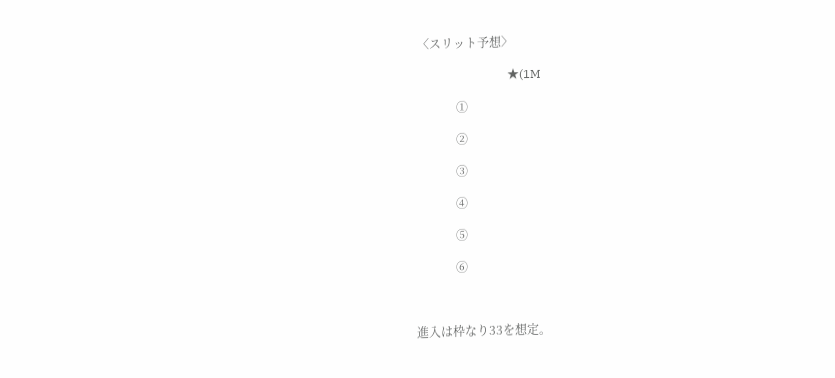〈スリット予想〉

                              ★(1M

             ①

             ②

             ③

             ④

             ⑤

             ⑥



進入は枠なり33を想定。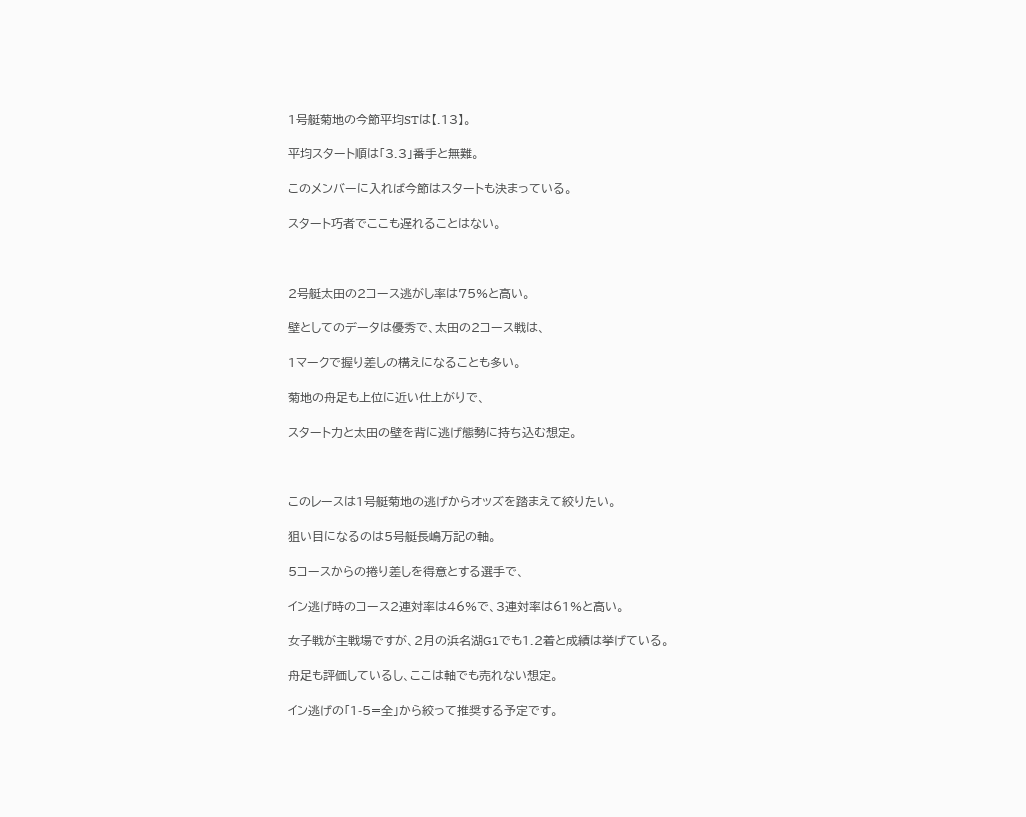1号艇菊地の今節平均STは【.13】。

平均スタート順は「3.3」番手と無難。

このメンバーに入れば今節はスタートも決まっている。

スタート巧者でここも遅れることはない。



2号艇太田の2コース逃がし率は75%と高い。

壁としてのデータは優秀で、太田の2コース戦は、

1マークで握り差しの構えになることも多い。

菊地の舟足も上位に近い仕上がりで、

スタート力と太田の壁を背に逃げ態勢に持ち込む想定。



このレースは1号艇菊地の逃げからオッズを踏まえて絞りたい。

狙い目になるのは5号艇長嶋万記の軸。

5コースからの捲り差しを得意とする選手で、

イン逃げ時のコース2連対率は46%で、3連対率は61%と高い。

女子戦が主戦場ですが、2月の浜名湖G1でも1.2着と成績は挙げている。

舟足も評価しているし、ここは軸でも売れない想定。

イン逃げの「1-5=全」から絞って推奨する予定です。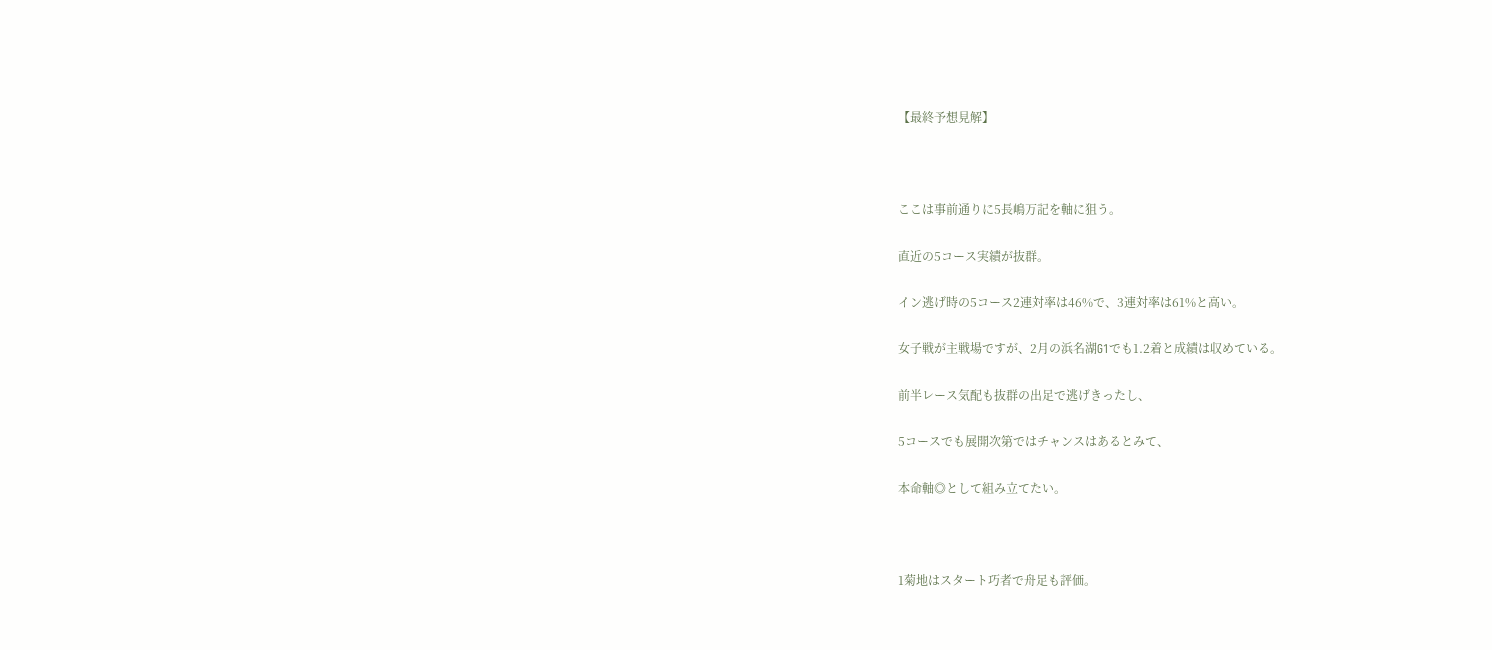【最終予想見解】



ここは事前通りに5長嶋万記を軸に狙う。

直近の5コース実績が抜群。

イン逃げ時の5コース2連対率は46%で、3連対率は61%と高い。

女子戦が主戦場ですが、2月の浜名湖G1でも1.2着と成績は収めている。

前半レース気配も抜群の出足で逃げきったし、

5コースでも展開次第ではチャンスはあるとみて、

本命軸◎として組み立てたい。



1菊地はスタート巧者で舟足も評価。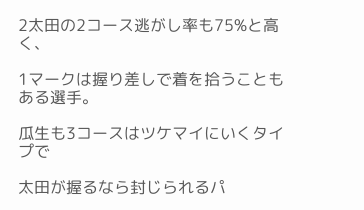2太田の2コース逃がし率も75%と高く、

1マークは握り差しで着を拾うこともある選手。

瓜生も3コースはツケマイにいくタイプで

太田が握るなら封じられるパ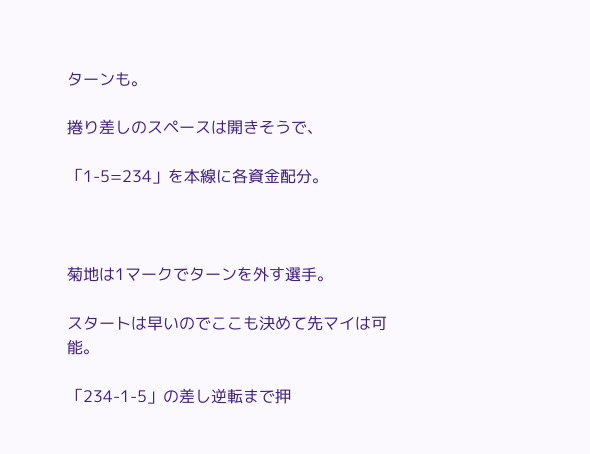ターンも。

捲り差しのスペースは開きそうで、

「1-5=234」を本線に各資金配分。



菊地は1マークでターンを外す選手。

スタートは早いのでここも決めて先マイは可能。

「234-1-5」の差し逆転まで押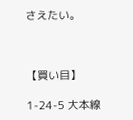さえたい。



【買い目】

1-24-5 大本線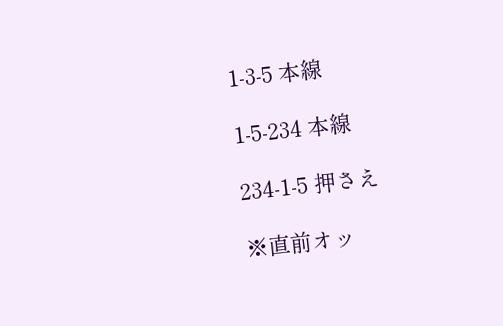1-3-5 本線

1-5-234 本線

234-1-5 押さえ

※直前オッ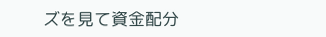ズを見て資金配分